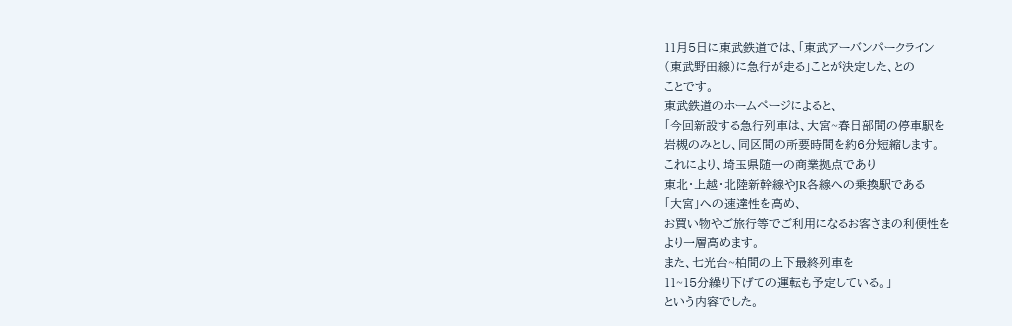11月5日に東武鉄道では、「東武アーバンパークライン
(東武野田線)に急行が走る」ことが決定した、との
ことです。
東武鉄道のホームページによると、
「今回新設する急行列車は、大宮~春日部間の停車駅を
岩槻のみとし、同区間の所要時間を約6分短縮します。
これにより、埼玉県随一の商業拠点であり
東北・上越・北陸新幹線やJR各線への乗換駅である
「大宮」への速達性を高め、
お買い物やご旅行等でご利用になるお客さまの利便性を
より一層高めます。
また、七光台~柏間の上下最終列車を
11~15分繰り下げての運転も予定している。」
という内容でした。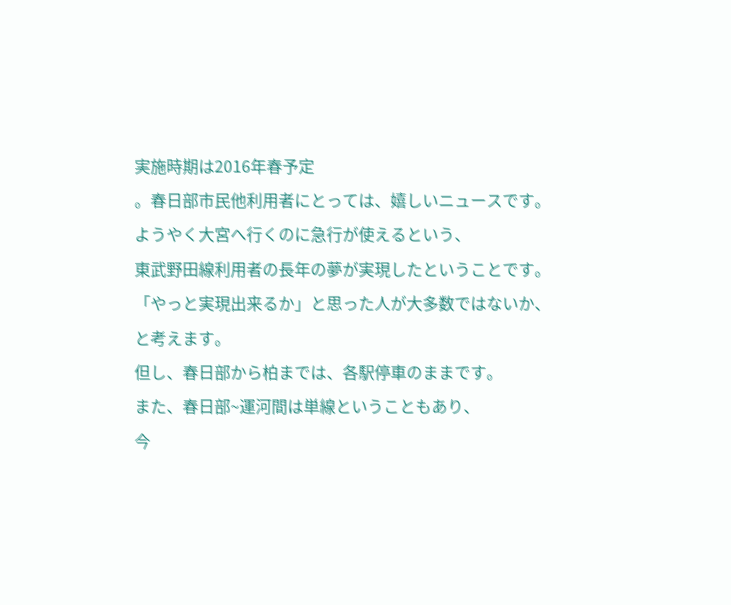実施時期は2016年春予定
。春日部市民他利用者にとっては、嬉しいニュースです。
ようやく大宮へ行くのに急行が使えるという、
東武野田線利用者の長年の夢が実現したということです。
「やっと実現出来るか」と思った人が大多数ではないか、
と考えます。
但し、春日部から柏までは、各駅停車のままです。
また、春日部~運河間は単線ということもあり、
今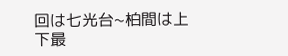回は七光台~柏間は上下最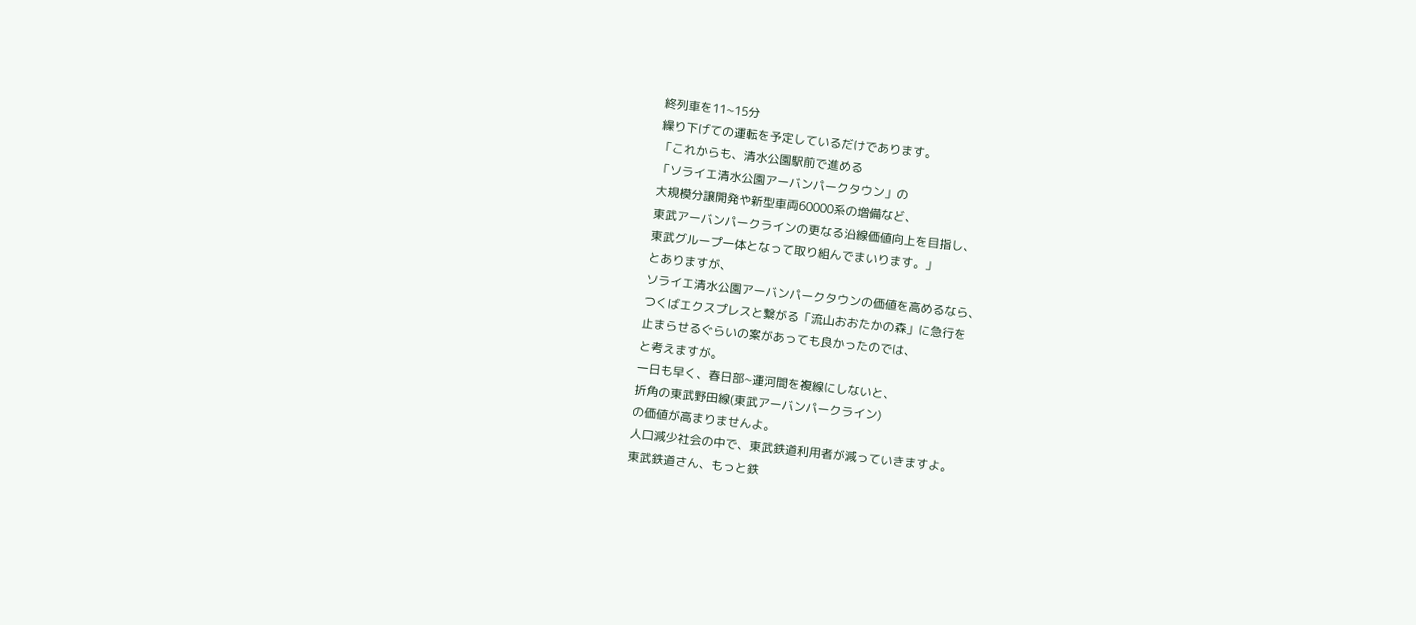終列車を11~15分
繰り下げての運転を予定しているだけであります。
「これからも、清水公園駅前で進める
「ソライエ清水公園アーバンパークタウン」の
大規模分譲開発や新型車両60000系の増備など、
東武アーバンパークラインの更なる沿線価値向上を目指し、
東武グループ一体となって取り組んでまいります。」
とありますが、
ソライエ清水公園アーバンパークタウンの価値を高めるなら、
つくばエクスプレスと繋がる「流山おおたかの森」に急行を
止まらせるぐらいの案があっても良かったのでは、
と考えますが。
一日も早く、春日部~運河間を複線にしないと、
折角の東武野田線(東武アーバンパークライン)
の価値が高まりませんよ。
人口減少社会の中で、東武鉄道利用者が減っていきますよ。
東武鉄道さん、もっと鉄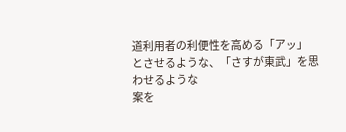道利用者の利便性を高める「アッ」
とさせるような、「さすが東武」を思わせるような
案を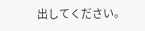出してください。